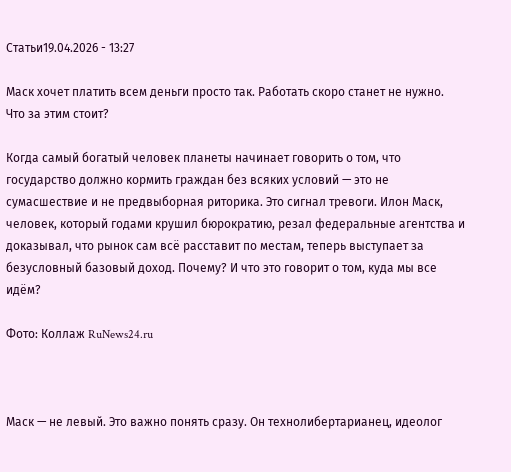Статьи19.04.2026 - 13:27

Маск хочет платить всем деньги просто так. Работать скоро станет не нужно. Что за этим стоит?

Когда самый богатый человек планеты начинает говорить о том, что государство должно кормить граждан без всяких условий — это не сумасшествие и не предвыборная риторика. Это сигнал тревоги. Илон Маск, человек, который годами крушил бюрократию, резал федеральные агентства и доказывал, что рынок сам всё расставит по местам, теперь выступает за безусловный базовый доход. Почему? И что это говорит о том, куда мы все идём?

Фото: Коллаж RuNews24.ru



Маск — не левый. Это важно понять сразу. Он технолибертарианец, идеолог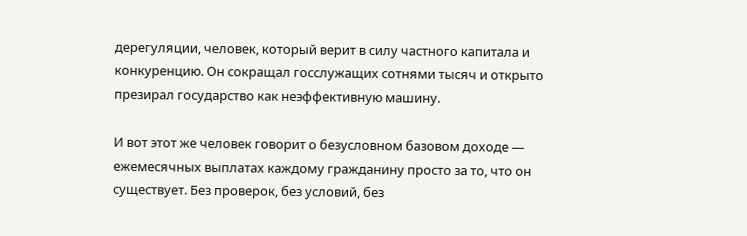дерегуляции, человек, который верит в силу частного капитала и конкуренцию. Он сокращал госслужащих сотнями тысяч и открыто презирал государство как неэффективную машину.

И вот этот же человек говорит о безусловном базовом доходе — ежемесячных выплатах каждому гражданину просто за то, что он существует. Без проверок, без условий, без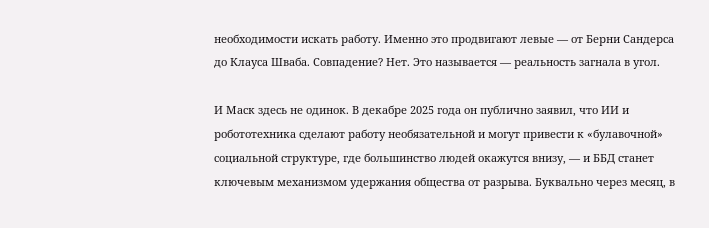необходимости искать работу. Именно это продвигают левые — от Берни Сандерса до Клауса Шваба. Совпадение? Нет. Это называется — реальность загнала в угол.

И Маск здесь не одинок. В декабре 2025 года он публично заявил, что ИИ и робототехника сделают работу необязательной и могут привести к «булавочной» социальной структуре, где большинство людей окажутся внизу, — и ББД станет ключевым механизмом удержания общества от разрыва. Буквально через месяц, в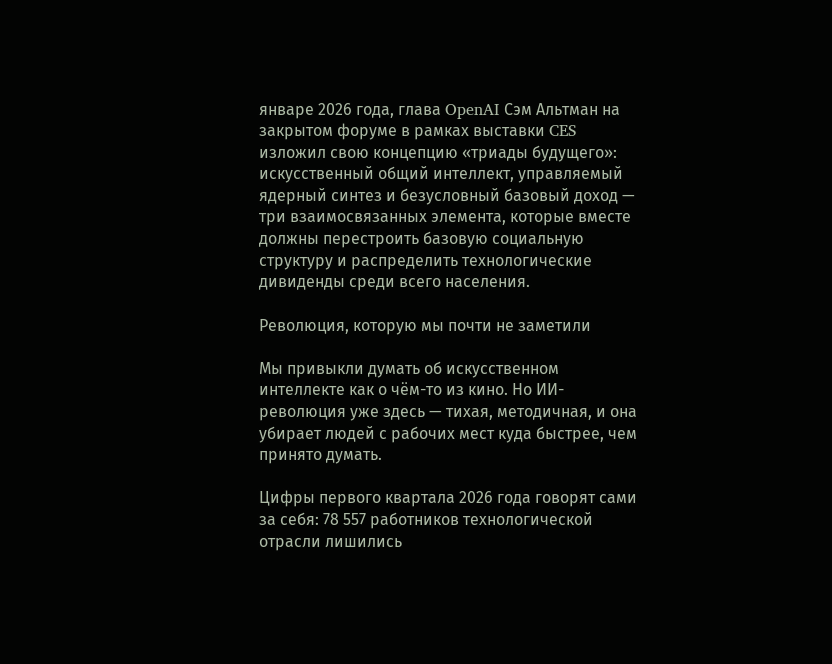январе 2026 года, глава OpenAI Сэм Альтман на закрытом форуме в рамках выставки CES изложил свою концепцию «триады будущего»: искусственный общий интеллект, управляемый ядерный синтез и безусловный базовый доход — три взаимосвязанных элемента, которые вместе должны перестроить базовую социальную структуру и распределить технологические дивиденды среди всего населения.

Революция, которую мы почти не заметили

Мы привыкли думать об искусственном интеллекте как о чём-то из кино. Но ИИ-революция уже здесь — тихая, методичная, и она убирает людей с рабочих мест куда быстрее, чем принято думать.

Цифры первого квартала 2026 года говорят сами за себя: 78 557 работников технологической отрасли лишились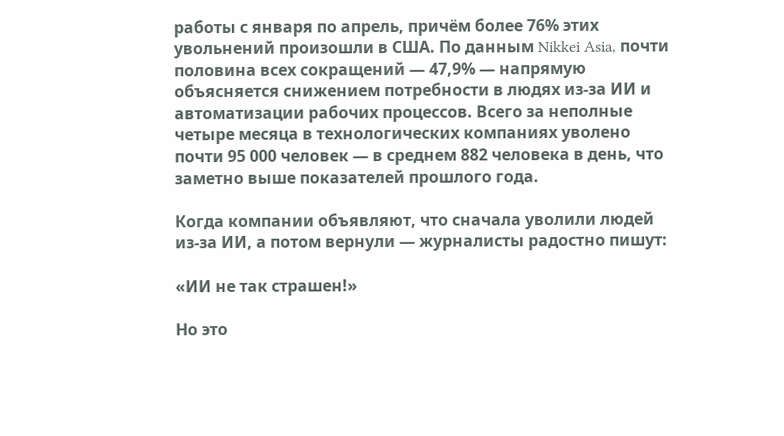работы с января по апрель, причём более 76% этих увольнений произошли в США. По данным Nikkei Asia, почти половина всех сокращений — 47,9% — напрямую объясняется снижением потребности в людях из-за ИИ и автоматизации рабочих процессов. Всего за неполные четыре месяца в технологических компаниях уволено почти 95 000 человек — в среднем 882 человека в день, что заметно выше показателей прошлого года.

Когда компании объявляют, что сначала уволили людей из-за ИИ, а потом вернули — журналисты радостно пишут:

«ИИ не так страшен!»

Но это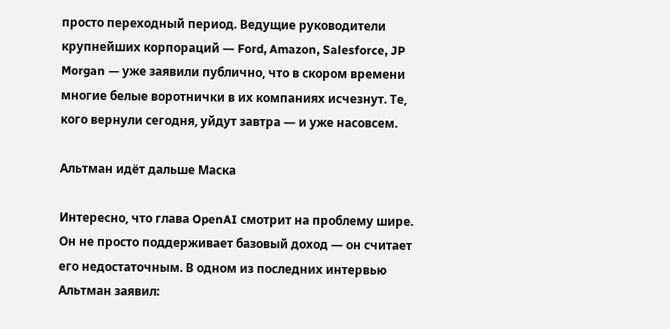просто переходный период. Ведущие руководители крупнейших корпораций — Ford, Amazon, Salesforce, JP Morgan — уже заявили публично, что в скором времени многие белые воротнички в их компаниях исчезнут. Те, кого вернули сегодня, уйдут завтра — и уже насовсем.

Альтман идёт дальше Маска

Интересно, что глава OpenAI смотрит на проблему шире. Он не просто поддерживает базовый доход — он считает его недостаточным. В одном из последних интервью Альтман заявил: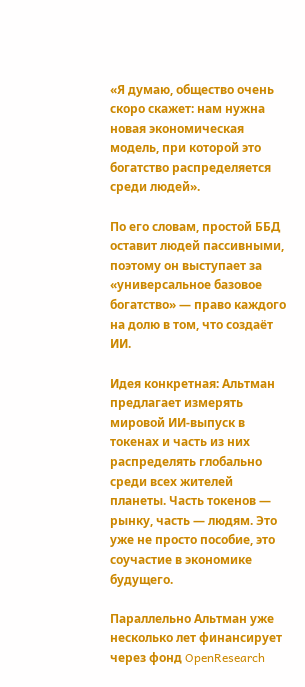«Я думаю, общество очень скоро скажет: нам нужна новая экономическая модель, при которой это богатство распределяется среди людей».

По его словам, простой ББД оставит людей пассивными, поэтому он выступает за «универсальное базовое богатство» — право каждого на долю в том, что создаёт ИИ.

Идея конкретная: Альтман предлагает измерять мировой ИИ-выпуск в токенах и часть из них распределять глобально среди всех жителей планеты. Часть токенов — рынку, часть — людям. Это уже не просто пособие, это соучастие в экономике будущего.

Параллельно Альтман уже несколько лет финансирует через фонд OpenResearch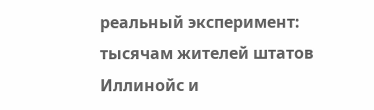реальный эксперимент: тысячам жителей штатов Иллинойс и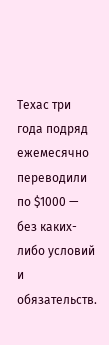Техас три года подряд ежемесячно переводили по $1000 — без каких-либо условий и обязательств.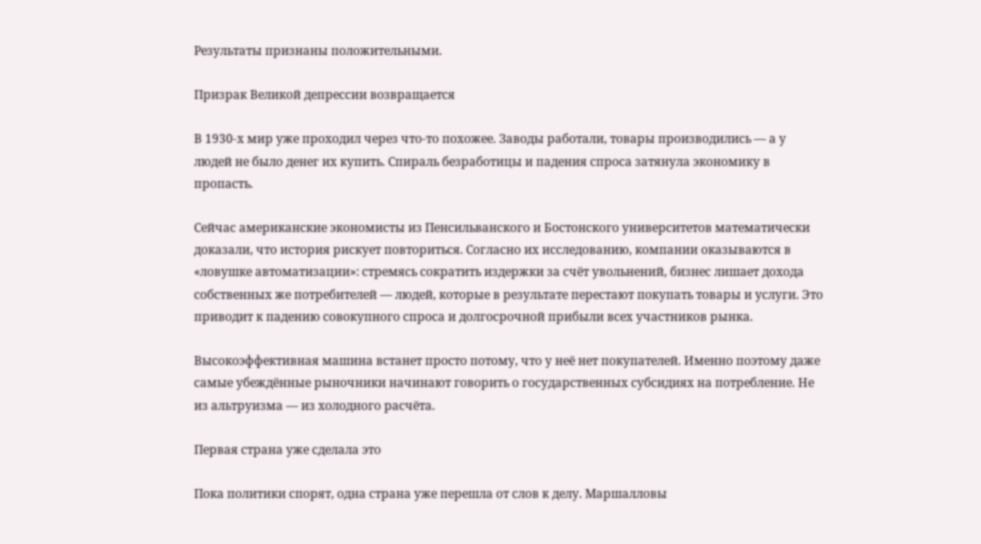Результаты признаны положительными.

Призрак Великой депрессии возвращается

В 1930-х мир уже проходил через что-то похожее. Заводы работали, товары производились — а у людей не было денег их купить. Спираль безработицы и падения спроса затянула экономику в пропасть.

Сейчас американские экономисты из Пенсильванского и Бостонского университетов математически доказали, что история рискует повториться. Согласно их исследованию, компании оказываются в «ловушке автоматизации»: стремясь сократить издержки за счёт увольнений, бизнес лишает дохода собственных же потребителей — людей, которые в результате перестают покупать товары и услуги. Это приводит к падению совокупного спроса и долгосрочной прибыли всех участников рынка.

Высокоэффективная машина встанет просто потому, что у неё нет покупателей. Именно поэтому даже самые убеждённые рыночники начинают говорить о государственных субсидиях на потребление. Не из альтруизма — из холодного расчёта.

Первая страна уже сделала это

Пока политики спорят, одна страна уже перешла от слов к делу. Маршалловы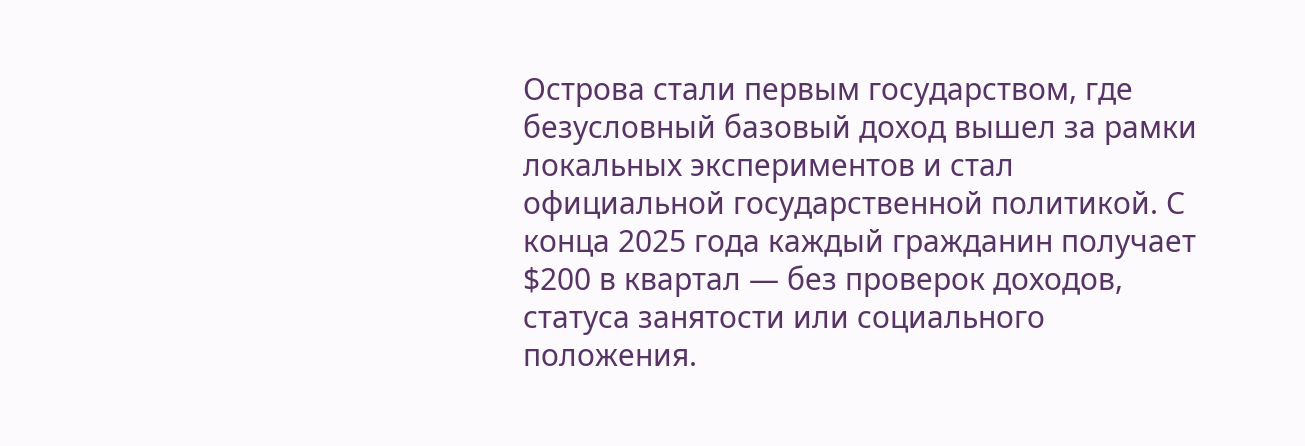Острова стали первым государством, где безусловный базовый доход вышел за рамки локальных экспериментов и стал официальной государственной политикой. С конца 2025 года каждый гражданин получает $200 в квартал — без проверок доходов, статуса занятости или социального положения.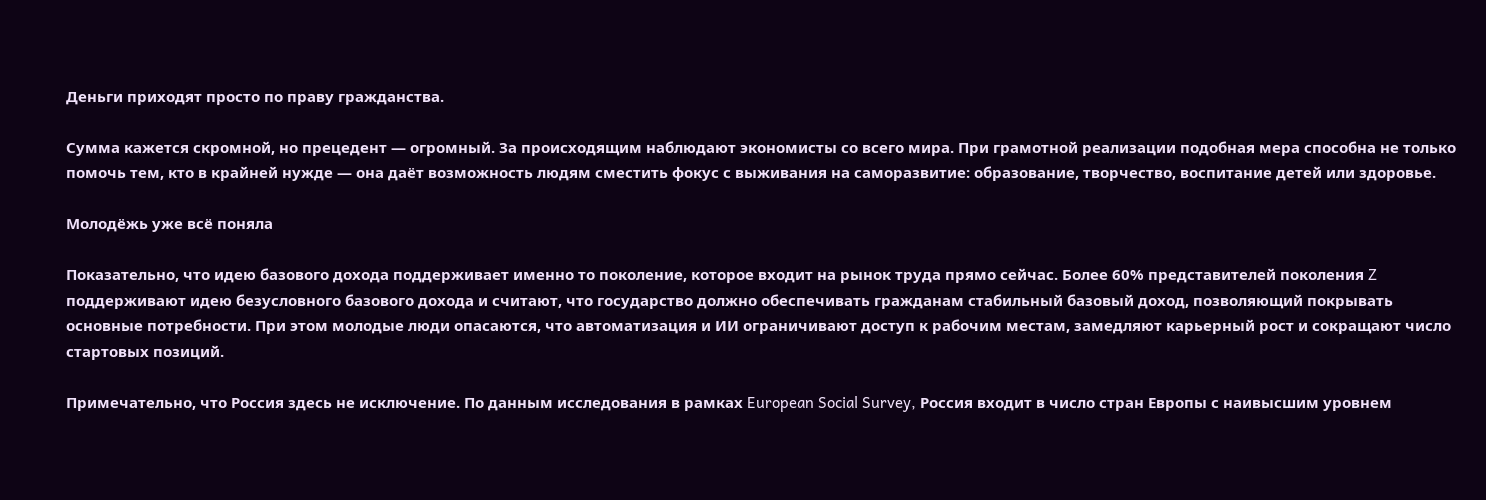Деньги приходят просто по праву гражданства.

Сумма кажется скромной, но прецедент — огромный. За происходящим наблюдают экономисты со всего мира. При грамотной реализации подобная мера способна не только помочь тем, кто в крайней нужде — она даёт возможность людям сместить фокус с выживания на саморазвитие: образование, творчество, воспитание детей или здоровье.

Молодёжь уже всё поняла

Показательно, что идею базового дохода поддерживает именно то поколение, которое входит на рынок труда прямо сейчас. Более 60% представителей поколения Z поддерживают идею безусловного базового дохода и считают, что государство должно обеспечивать гражданам стабильный базовый доход, позволяющий покрывать основные потребности. При этом молодые люди опасаются, что автоматизация и ИИ ограничивают доступ к рабочим местам, замедляют карьерный рост и сокращают число стартовых позиций.

Примечательно, что Россия здесь не исключение. По данным исследования в рамках European Social Survey, Россия входит в число стран Европы с наивысшим уровнем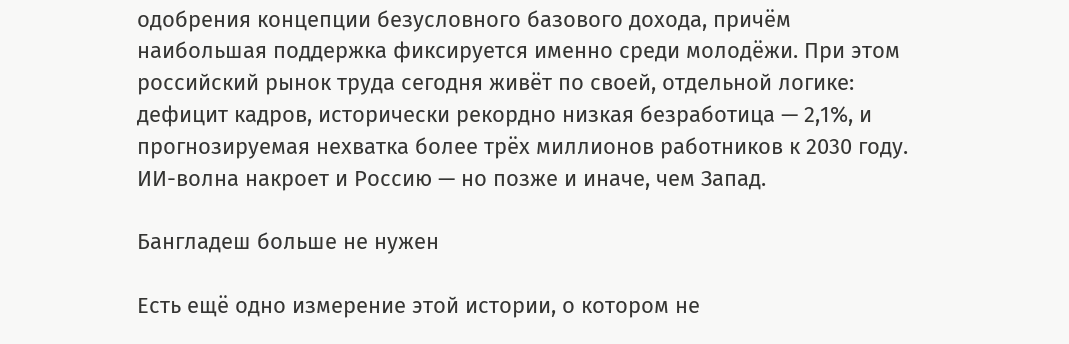одобрения концепции безусловного базового дохода, причём наибольшая поддержка фиксируется именно среди молодёжи. При этом российский рынок труда сегодня живёт по своей, отдельной логике: дефицит кадров, исторически рекордно низкая безработица — 2,1%, и прогнозируемая нехватка более трёх миллионов работников к 2030 году. ИИ-волна накроет и Россию — но позже и иначе, чем Запад.

Бангладеш больше не нужен

Есть ещё одно измерение этой истории, о котором не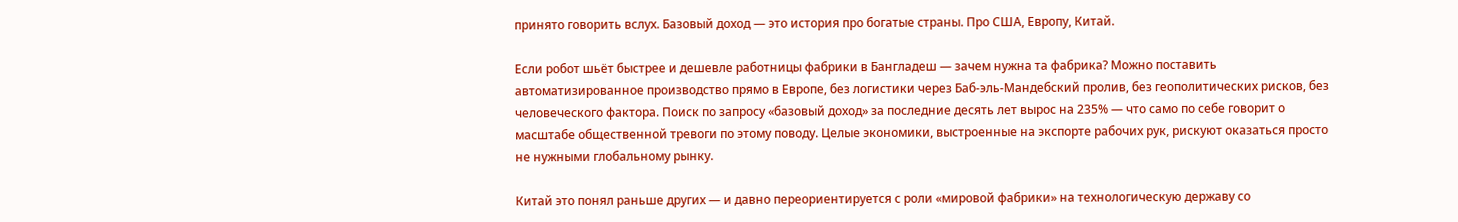принято говорить вслух. Базовый доход — это история про богатые страны. Про США, Европу, Китай.

Если робот шьёт быстрее и дешевле работницы фабрики в Бангладеш — зачем нужна та фабрика? Можно поставить автоматизированное производство прямо в Европе, без логистики через Баб-эль-Мандебский пролив, без геополитических рисков, без человеческого фактора. Поиск по запросу «базовый доход» за последние десять лет вырос на 235% — что само по себе говорит о масштабе общественной тревоги по этому поводу. Целые экономики, выстроенные на экспорте рабочих рук, рискуют оказаться просто не нужными глобальному рынку.

Китай это понял раньше других — и давно переориентируется с роли «мировой фабрики» на технологическую державу со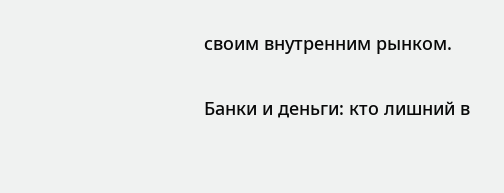своим внутренним рынком.

Банки и деньги: кто лишний в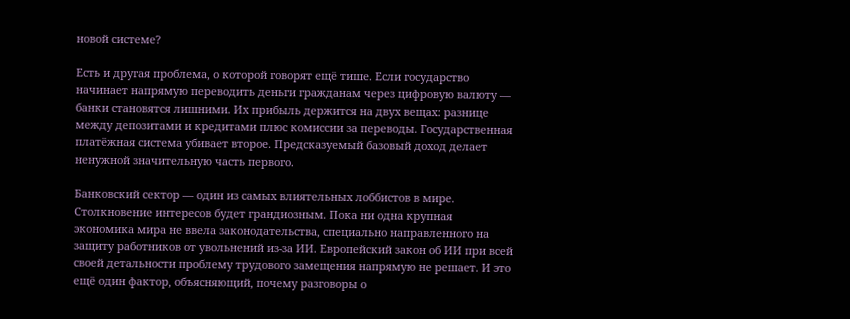новой системе?

Есть и другая проблема, о которой говорят ещё тише. Если государство начинает напрямую переводить деньги гражданам через цифровую валюту — банки становятся лишними. Их прибыль держится на двух вещах: разнице между депозитами и кредитами плюс комиссии за переводы. Государственная платёжная система убивает второе. Предсказуемый базовый доход делает ненужной значительную часть первого.

Банковский сектор — один из самых влиятельных лоббистов в мире. Столкновение интересов будет грандиозным. Пока ни одна крупная экономика мира не ввела законодательства, специально направленного на защиту работников от увольнений из-за ИИ. Европейский закон об ИИ при всей своей детальности проблему трудового замещения напрямую не решает. И это ещё один фактор, объясняющий, почему разговоры о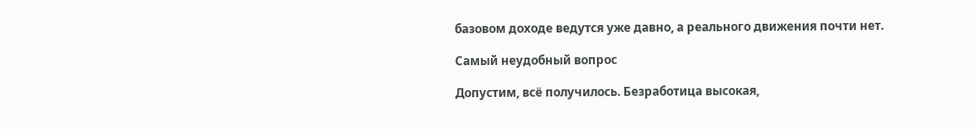базовом доходе ведутся уже давно, а реального движения почти нет.

Самый неудобный вопрос

Допустим, всё получилось. Безработица высокая,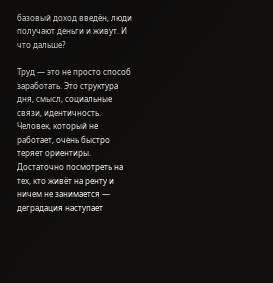базовый доход введён, люди получают деньги и живут. И что дальше?

Труд — это не просто способ заработать. Это структура дня, смысл, социальные связи, идентичность. Человек, который не работает, очень быстро теряет ориентиры. Достаточно посмотреть на тех, кто живёт на ренту и ничем не занимается — деградация наступает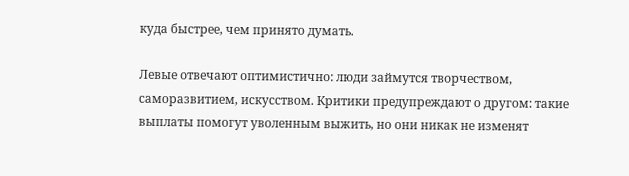куда быстрее, чем принято думать.

Левые отвечают оптимистично: люди займутся творчеством, саморазвитием, искусством. Критики предупреждают о другом: такие выплаты помогут уволенным выжить, но они никак не изменят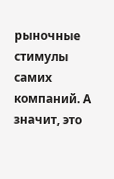рыночные стимулы самих компаний. А значит, это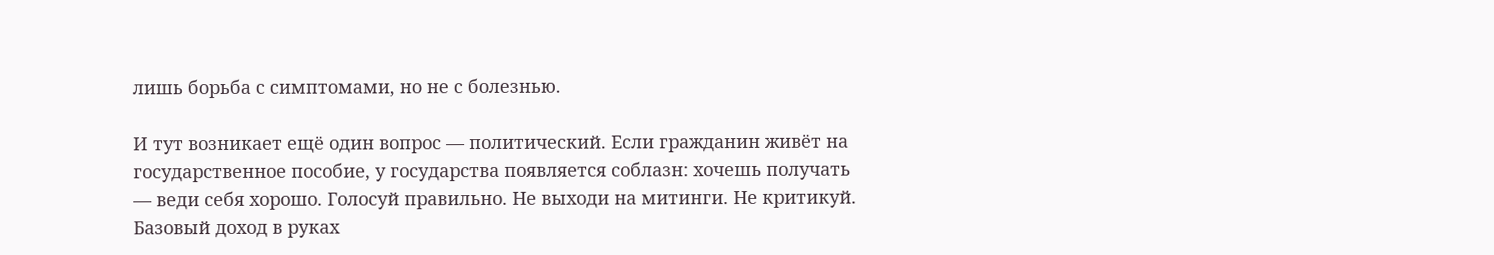лишь борьба с симптомами, но не с болезнью.

И тут возникает ещё один вопрос — политический. Если гражданин живёт на государственное пособие, у государства появляется соблазн: хочешь получать — веди себя хорошо. Голосуй правильно. Не выходи на митинги. Не критикуй. Базовый доход в руках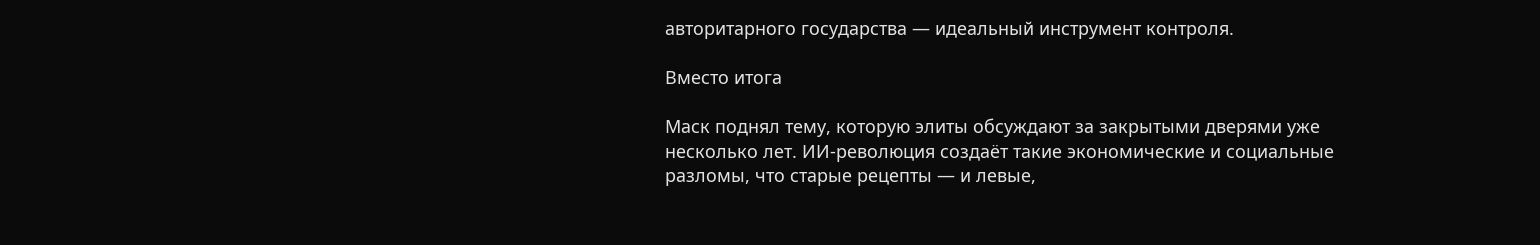авторитарного государства — идеальный инструмент контроля.

Вместо итога

Маск поднял тему, которую элиты обсуждают за закрытыми дверями уже несколько лет. ИИ-революция создаёт такие экономические и социальные разломы, что старые рецепты — и левые,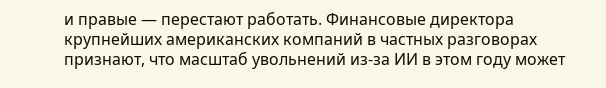и правые — перестают работать. Финансовые директора крупнейших американских компаний в частных разговорах признают, что масштаб увольнений из-за ИИ в этом году может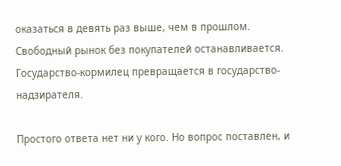оказаться в девять раз выше, чем в прошлом. Свободный рынок без покупателей останавливается. Государство-кормилец превращается в государство-надзирателя.

Простого ответа нет ни у кого. Но вопрос поставлен, и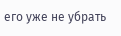его уже не убрать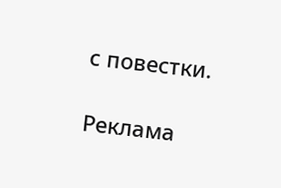с повестки.

Реклама